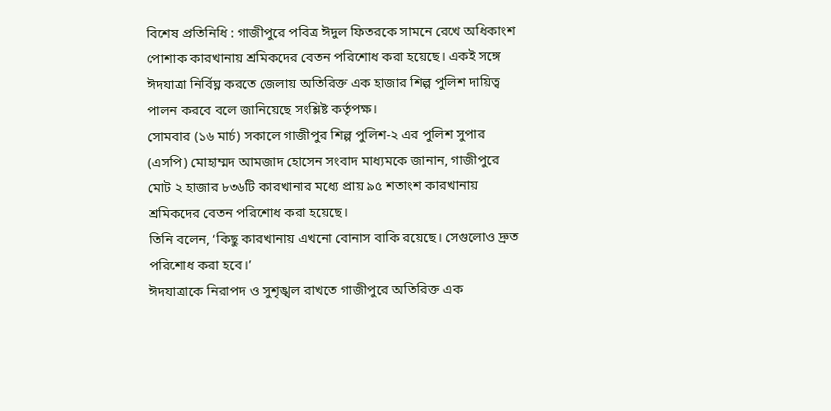বিশেষ প্রতিনিধি : গাজীপুরে পবিত্র ঈদুল ফিতরকে সামনে রেখে অধিকাংশ পোশাক কারখানায় শ্রমিকদের বেতন পরিশোধ করা হয়েছে। একই সঙ্গে ঈদযাত্রা নির্বিঘ্ন করতে জেলায় অতিরিক্ত এক হাজার শিল্প পুলিশ দায়িত্ব পালন করবে বলে জানিয়েছে সংশ্লিষ্ট কর্তৃপক্ষ।
সোমবার (১৬ মার্চ) সকালে গাজীপুর শিল্প পুলিশ-২ এর পুলিশ সুপার (এসপি) মোহাম্মদ আমজাদ হোসেন সংবাদ মাধ্যমকে জানান, গাজীপুরে মোট ২ হাজার ৮৩৬টি কারখানার মধ্যে প্রায় ৯৫ শতাংশ কারখানায় শ্রমিকদের বেতন পরিশোধ করা হয়েছে।
তিনি বলেন, ‘কিছু কারখানায় এখনো বোনাস বাকি রয়েছে। সেগুলোও দ্রুত পরিশোধ করা হবে।’
ঈদযাত্রাকে নিরাপদ ও সুশৃঙ্খল রাখতে গাজীপুরে অতিরিক্ত এক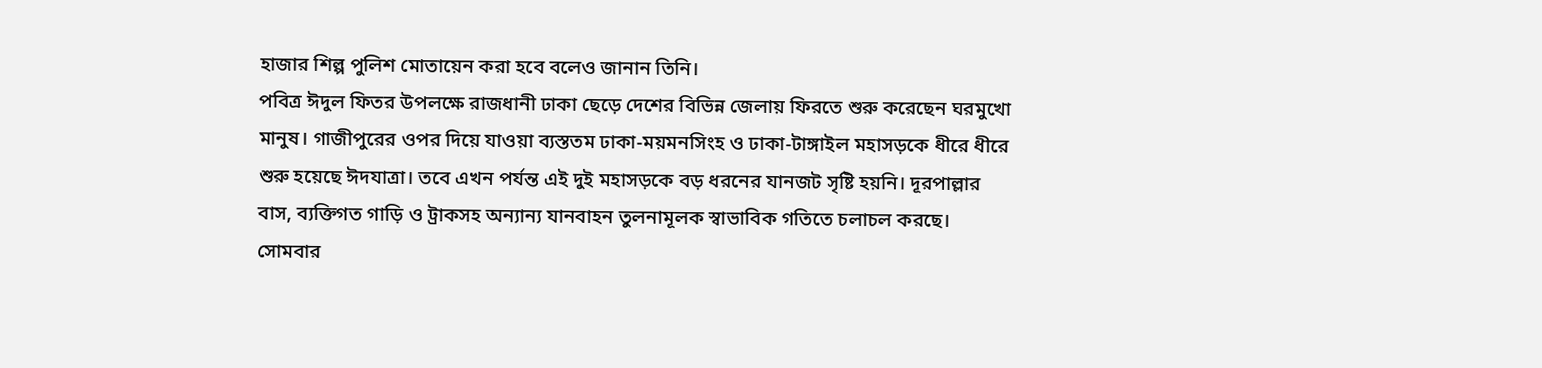হাজার শিল্প পুলিশ মোতায়েন করা হবে বলেও জানান তিনি।
পবিত্র ঈদুল ফিতর উপলক্ষে রাজধানী ঢাকা ছেড়ে দেশের বিভিন্ন জেলায় ফিরতে শুরু করেছেন ঘরমুখো মানুষ। গাজীপুরের ওপর দিয়ে যাওয়া ব্যস্ততম ঢাকা-ময়মনসিংহ ও ঢাকা-টাঙ্গাইল মহাসড়কে ধীরে ধীরে শুরু হয়েছে ঈদযাত্রা। তবে এখন পর্যন্ত এই দুই মহাসড়কে বড় ধরনের যানজট সৃষ্টি হয়নি। দূরপাল্লার বাস, ব্যক্তিগত গাড়ি ও ট্রাকসহ অন্যান্য যানবাহন তুলনামূলক স্বাভাবিক গতিতে চলাচল করছে।
সোমবার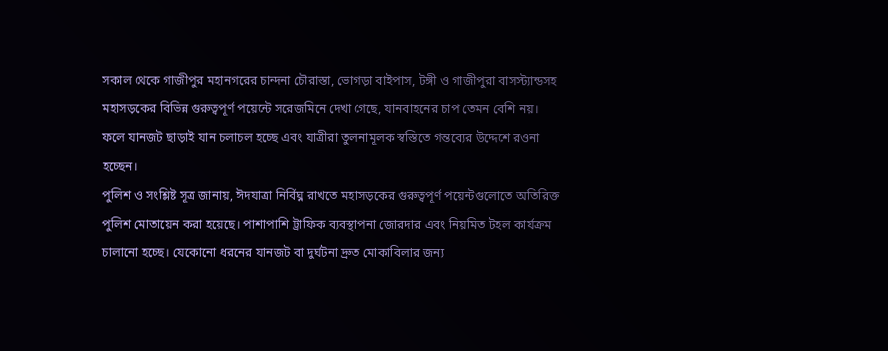সকাল থেকে গাজীপুর মহানগরের চান্দনা চৌরাস্তা, ভোগড়া বাইপাস, টঙ্গী ও গাজীপুরা বাসস্ট্যান্ডসহ মহাসড়কের বিভিন্ন গুরুত্বপূর্ণ পয়েন্টে সরেজমিনে দেখা গেছে, যানবাহনের চাপ তেমন বেশি নয়। ফলে যানজট ছাড়াই যান চলাচল হচ্ছে এবং যাত্রীরা তুলনামূলক স্বস্তিতে গন্তব্যের উদ্দেশে রওনা হচ্ছেন।
পুলিশ ও সংশ্লিষ্ট সূত্র জানায়, ঈদযাত্রা নির্বিঘ্ন রাখতে মহাসড়কের গুরুত্বপূর্ণ পয়েন্টগুলোতে অতিরিক্ত পুলিশ মোতায়েন করা হয়েছে। পাশাপাশি ট্রাফিক ব্যবস্থাপনা জোরদার এবং নিয়মিত টহল কার্যক্রম চালানো হচ্ছে। যেকোনো ধরনের যানজট বা দুর্ঘটনা দ্রুত মোকাবিলার জন্য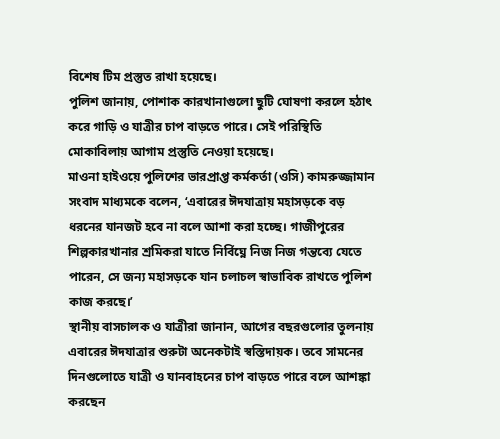বিশেষ টিম প্রস্তুত রাখা হয়েছে।
পুলিশ জানায়, পোশাক কারখানাগুলো ছুটি ঘোষণা করলে হঠাৎ করে গাড়ি ও যাত্রীর চাপ বাড়তে পারে। সেই পরিস্থিতি মোকাবিলায় আগাম প্রস্তুতি নেওয়া হয়েছে।
মাওনা হাইওয়ে পুলিশের ভারপ্রাপ্ত কর্মকর্তা (ওসি) কামরুজ্জামান সংবাদ মাধ্যমকে বলেন, ‘এবারের ঈদযাত্রায় মহাসড়কে বড় ধরনের যানজট হবে না বলে আশা করা হচ্ছে। গাজীপুরের শিল্পকারখানার শ্রমিকরা যাতে নির্বিঘ্নে নিজ নিজ গন্তব্যে যেতে পারেন, সে জন্য মহাসড়কে যান চলাচল স্বাভাবিক রাখতে পুলিশ কাজ করছে।’
স্থানীয় বাসচালক ও যাত্রীরা জানান, আগের বছরগুলোর তুলনায় এবারের ঈদযাত্রার শুরুটা অনেকটাই স্বস্তিদায়ক। তবে সামনের দিনগুলোতে যাত্রী ও যানবাহনের চাপ বাড়তে পারে বলে আশঙ্কা করছেন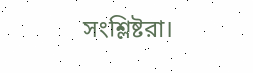সংশ্লিষ্টরা।